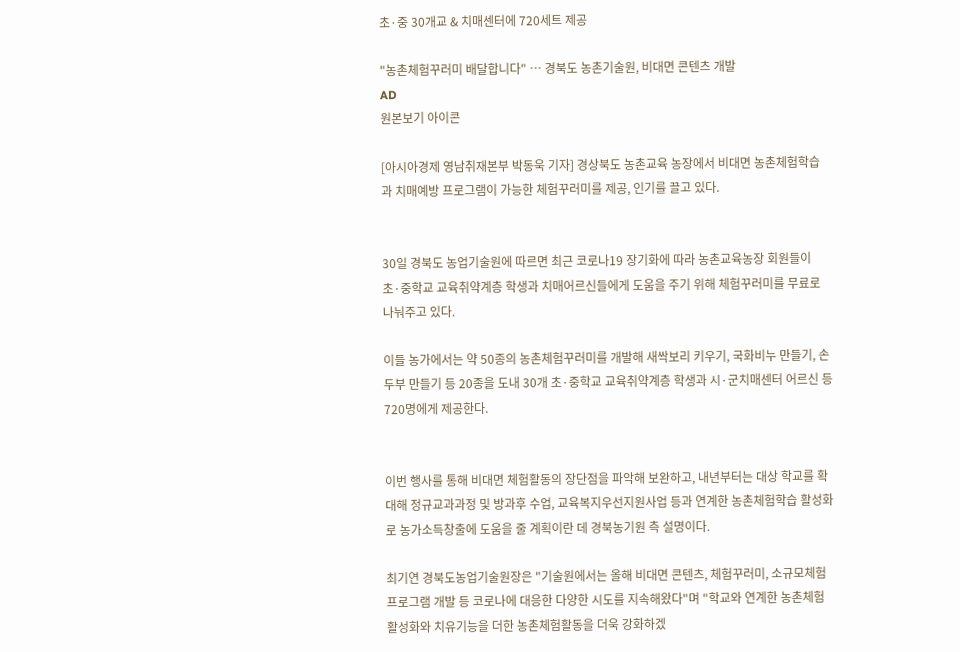초·중 30개교 & 치매센터에 720세트 제공

"농촌체험꾸러미 배달합니다" … 경북도 농촌기술원, 비대면 콘텐츠 개발
AD
원본보기 아이콘

[아시아경제 영남취재본부 박동욱 기자] 경상북도 농촌교육 농장에서 비대면 농촌체험학습과 치매예방 프로그램이 가능한 체험꾸러미를 제공, 인기를 끌고 있다.


30일 경북도 농업기술원에 따르면 최근 코로나19 장기화에 따라 농촌교육농장 회원들이 초·중학교 교육취약계층 학생과 치매어르신들에게 도움을 주기 위해 체험꾸러미를 무료로 나눠주고 있다.

이들 농가에서는 약 50종의 농촌체험꾸러미를 개발해 새싹보리 키우기, 국화비누 만들기, 손두부 만들기 등 20종을 도내 30개 초·중학교 교육취약계층 학생과 시·군치매센터 어르신 등 720명에게 제공한다.


이번 행사를 통해 비대면 체험활동의 장단점을 파악해 보완하고, 내년부터는 대상 학교를 확대해 정규교과과정 및 방과후 수업, 교육복지우선지원사업 등과 연계한 농촌체험학습 활성화로 농가소득창출에 도움을 줄 계획이란 데 경북농기원 측 설명이다.

최기연 경북도농업기술원장은 "기술원에서는 올해 비대면 콘텐츠, 체험꾸러미, 소규모체험프로그램 개발 등 코로나에 대응한 다양한 시도를 지속해왔다"며 "학교와 연계한 농촌체험 활성화와 치유기능을 더한 농촌체험활동을 더욱 강화하겠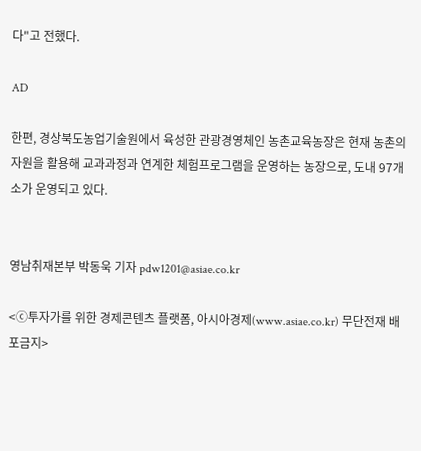다"고 전했다.

AD

한편, 경상북도농업기술원에서 육성한 관광경영체인 농촌교육농장은 현재 농촌의 자원을 활용해 교과과정과 연계한 체험프로그램을 운영하는 농장으로, 도내 97개소가 운영되고 있다.


영남취재본부 박동욱 기자 pdw1201@asiae.co.kr

<ⓒ투자가를 위한 경제콘텐츠 플랫폼, 아시아경제(www.asiae.co.kr) 무단전재 배포금지>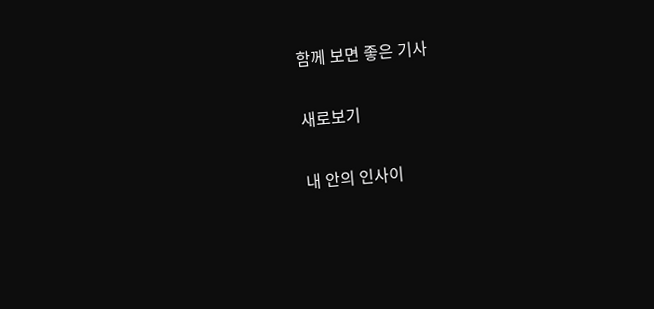함께 보면 좋은 기사

새로보기

내 안의 인사이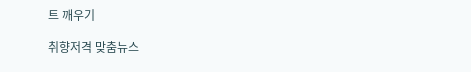트 깨우기

취향저격 맞춤뉴스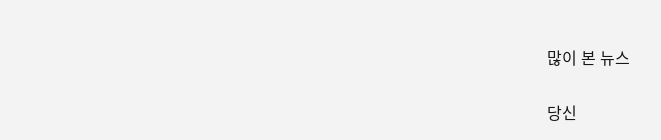많이 본 뉴스

당신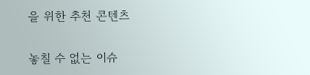을 위한 추천 콘텐츠

놓칠 수 없는 이슈